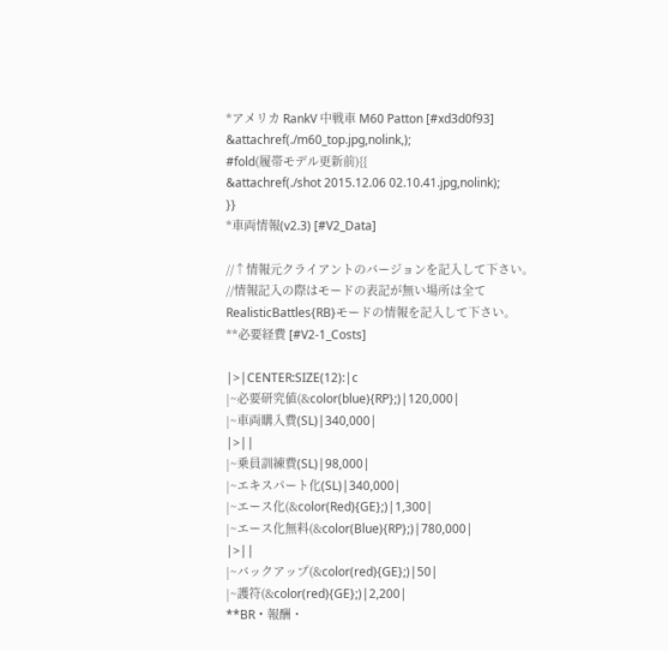*アメリカ RankV 中戦車 M60 Patton [#xd3d0f93]
&attachref(./m60_top.jpg,nolink,);
#fold(履帯モデル更新前){{
&attachref(./shot 2015.12.06 02.10.41.jpg,nolink);
}}
*車両情報(v2.3) [#V2_Data]

//↑情報元クライアントのバージョンを記入して下さい。
//情報記入の際はモードの表記が無い場所は全てRealisticBattles{RB}モードの情報を記入して下さい。
**必要経費 [#V2-1_Costs]

|>|CENTER:SIZE(12):|c
|~必要研究値(&color(blue){RP};)|120,000|
|~車両購入費(SL)|340,000|
|>||
|~乗員訓練費(SL)|98,000|
|~エキスパート化(SL)|340,000|
|~エース化(&color(Red){GE};)|1,300|
|~エース化無料(&color(Blue){RP};)|780,000|
|>||
|~バックアップ(&color(red){GE};)|50|
|~護符(&color(red){GE};)|2,200|
**BR・報酬・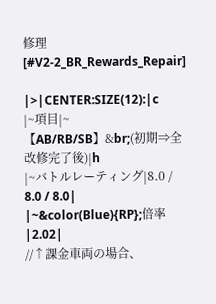修理 [#V2-2_BR_Rewards_Repair]

|>|CENTER:SIZE(12):|c
|~項目|~【AB/RB/SB】&br;(初期⇒全改修完了後)|h
|~バトルレーティング|8.0 / 8.0 / 8.0|
|~&color(Blue){RP};倍率|2.02|
//↑課金車両の場合、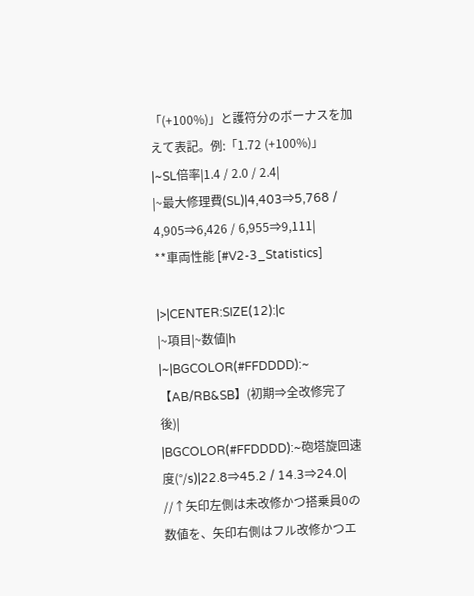「(+100%)」と護符分のボーナスを加えて表記。例:「1.72 (+100%)」
|~SL倍率|1.4 / 2.0 / 2.4|
|~最大修理費(SL)|4,403⇒5,768 / 4,905⇒6,426 / 6,955⇒9,111|
**車両性能 [#V2-3_Statistics]

|>|CENTER:SIZE(12):|c
|~項目|~数値|h
|~|BGCOLOR(#FFDDDD):~【AB/RB&SB】(初期⇒全改修完了後)|
|BGCOLOR(#FFDDDD):~砲塔旋回速度(°/s)|22.8⇒45.2 / 14.3⇒24.0|
//↑矢印左側は未改修かつ搭乗員0の数値を、矢印右側はフル改修かつエ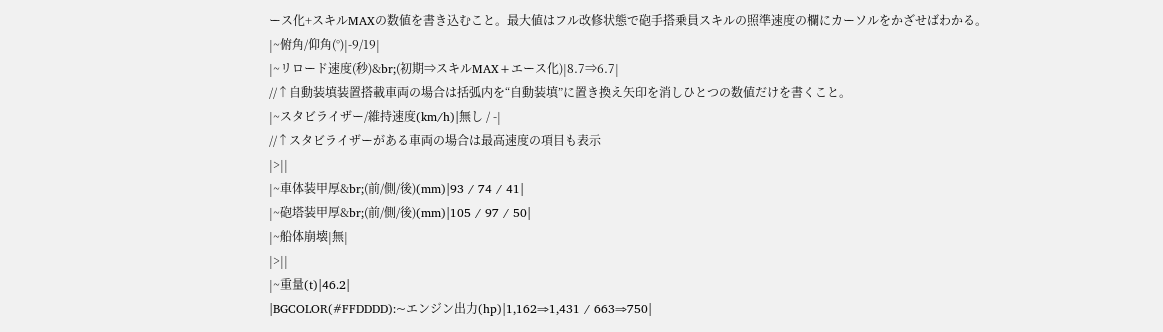ース化+スキルMAXの数値を書き込むこと。最大値はフル改修状態で砲手搭乗員スキルの照準速度の欄にカーソルをかざせばわかる。
|~俯角/仰角(°)|-9/19|
|~リロード速度(秒)&br;(初期⇒スキルMAX+エース化)|8.7⇒6.7|
//↑自動装填装置搭載車両の場合は括弧内を“自動装填”に置き換え矢印を消しひとつの数値だけを書くこと。
|~スタビライザー/維持速度(km/h)|無し / -|
//↑スタビライザーがある車両の場合は最高速度の項目も表示
|>||
|~車体装甲厚&br;(前/側/後)(mm)|93 / 74 / 41|
|~砲塔装甲厚&br;(前/側/後)(mm)|105 / 97 / 50|
|~船体崩壊|無|
|>||
|~重量(t)|46.2|
|BGCOLOR(#FFDDDD):~エンジン出力(hp)|1,162⇒1,431 / 663⇒750|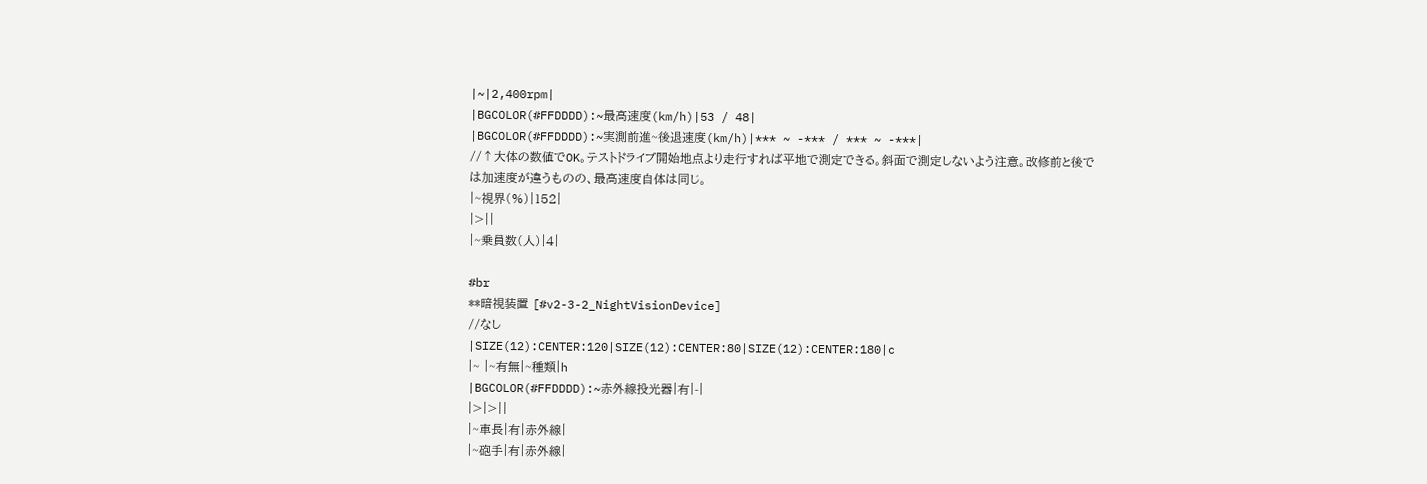|~|2,400rpm|
|BGCOLOR(#FFDDDD):~最高速度(km/h)|53 / 48|
|BGCOLOR(#FFDDDD):~実測前進~後退速度(km/h)|*** ~ -*** / *** ~ -***|
//↑大体の数値でOK。テストドライブ開始地点より走行すれば平地で測定できる。斜面で測定しないよう注意。改修前と後では加速度が違うものの、最高速度自体は同じ。
|~視界(%)|152|
|>||
|~乗員数(人)|4|

#br
**暗視装置 [#v2-3-2_NightVisionDevice]
//なし
|SIZE(12):CENTER:120|SIZE(12):CENTER:80|SIZE(12):CENTER:180|c
|~ |~有無|~種類|h
|BGCOLOR(#FFDDDD):~赤外線投光器|有|-|
|>|>||
|~車長|有|赤外線|
|~砲手|有|赤外線|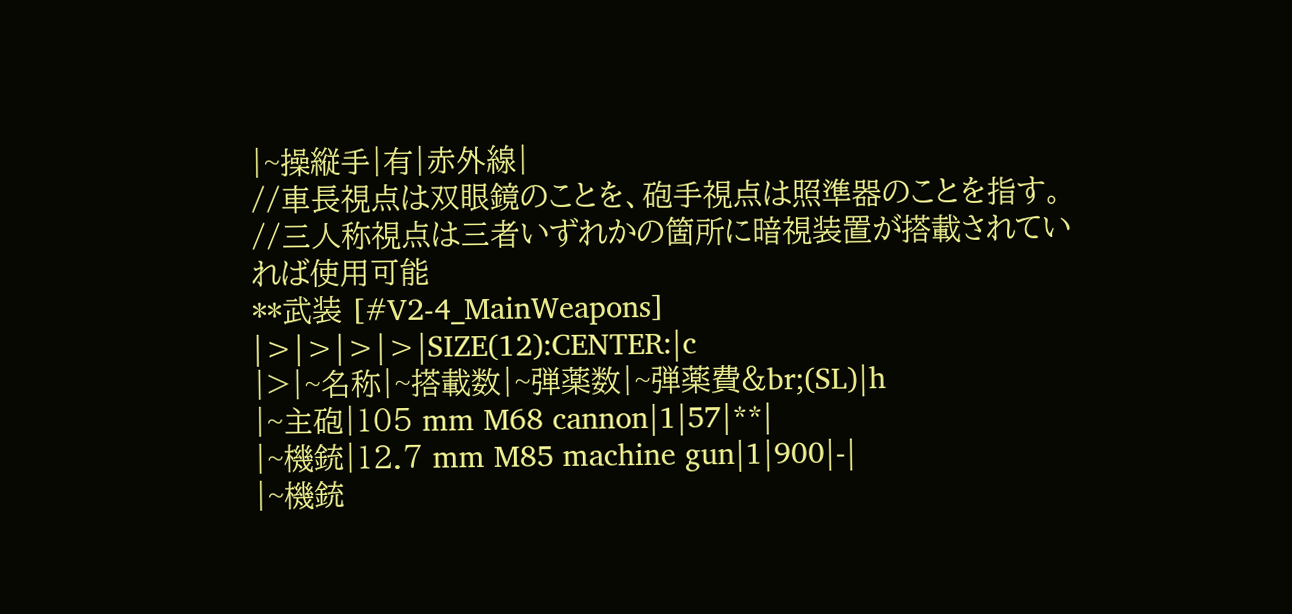|~操縦手|有|赤外線|
//車長視点は双眼鏡のことを、砲手視点は照準器のことを指す。
//三人称視点は三者いずれかの箇所に暗視装置が搭載されていれば使用可能
**武装 [#V2-4_MainWeapons]
|>|>|>|>|SIZE(12):CENTER:|c
|>|~名称|~搭載数|~弾薬数|~弾薬費&br;(SL)|h
|~主砲|105 mm M68 cannon|1|57|**|
|~機銃|12.7 mm M85 machine gun|1|900|-|
|~機銃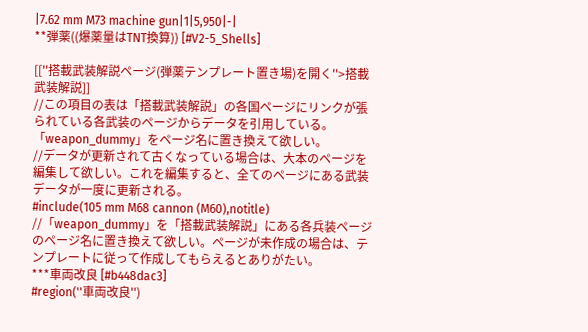|7.62 mm M73 machine gun|1|5,950|-|
**弾薬((爆薬量はTNT換算)) [#V2-5_Shells]

[[''搭載武装解説ページ(弾薬テンプレート置き場)を開く''>搭載武装解説]]
//この項目の表は「搭載武装解説」の各国ページにリンクが張られている各武装のページからデータを引用している。「weapon_dummy」をページ名に置き換えて欲しい。
//データが更新されて古くなっている場合は、大本のページを編集して欲しい。これを編集すると、全てのページにある武装データが一度に更新される。
#include(105 mm M68 cannon (M60),notitle)
//「weapon_dummy」を「搭載武装解説」にある各兵装ページのページ名に置き換えて欲しい。ページが未作成の場合は、テンプレートに従って作成してもらえるとありがたい。
***車両改良 [#b448dac3]
#region(''車両改良'')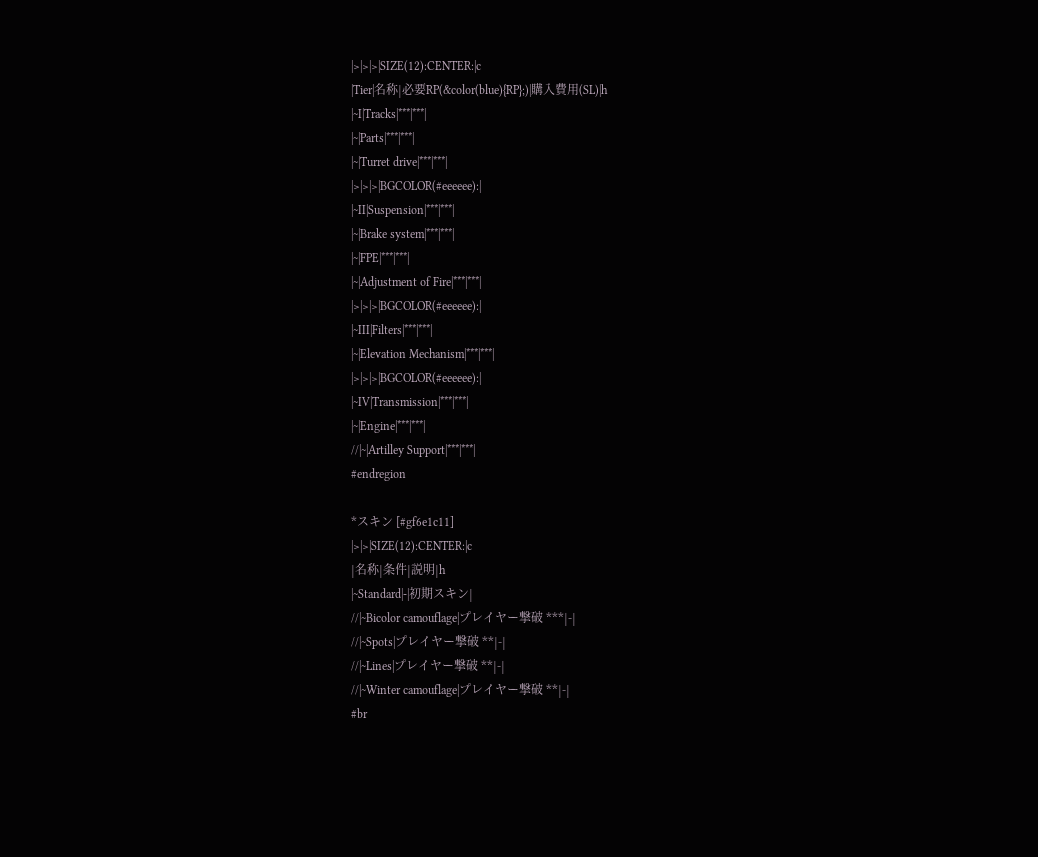|>|>|>|SIZE(12):CENTER:|c
|Tier|名称|必要RP(&color(blue){RP};)|購入費用(SL)|h
|~I|Tracks|***|***|
|~|Parts|***|***|
|~|Turret drive|***|***|
|>|>|>|BGCOLOR(#eeeeee):|
|~II|Suspension|***|***|
|~|Brake system|***|***|
|~|FPE|***|***|
|~|Adjustment of Fire|***|***|
|>|>|>|BGCOLOR(#eeeeee):|
|~III|Filters|***|***|
|~|Elevation Mechanism|***|***|
|>|>|>|BGCOLOR(#eeeeee):|
|~IV|Transmission|***|***|
|~|Engine|***|***|
//|~|Artilley Support|***|***|
#endregion

*スキン [#gf6e1c11]
|>|>|SIZE(12):CENTER:|c
|名称|条件|説明|h
|~Standard|-|初期スキン|
//|~Bicolor camouflage|プレイヤー撃破 ***|-|
//|~Spots|プレイヤー撃破 **|-|
//|~Lines|プレイヤー撃破 **|-|
//|~Winter camouflage|プレイヤー撃破 **|-|
#br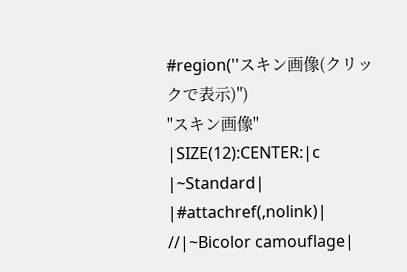#region(''スキン画像(クリックで表示)'')
''スキン画像''
|SIZE(12):CENTER:|c
|~Standard|
|#attachref(,nolink)|
//|~Bicolor camouflage|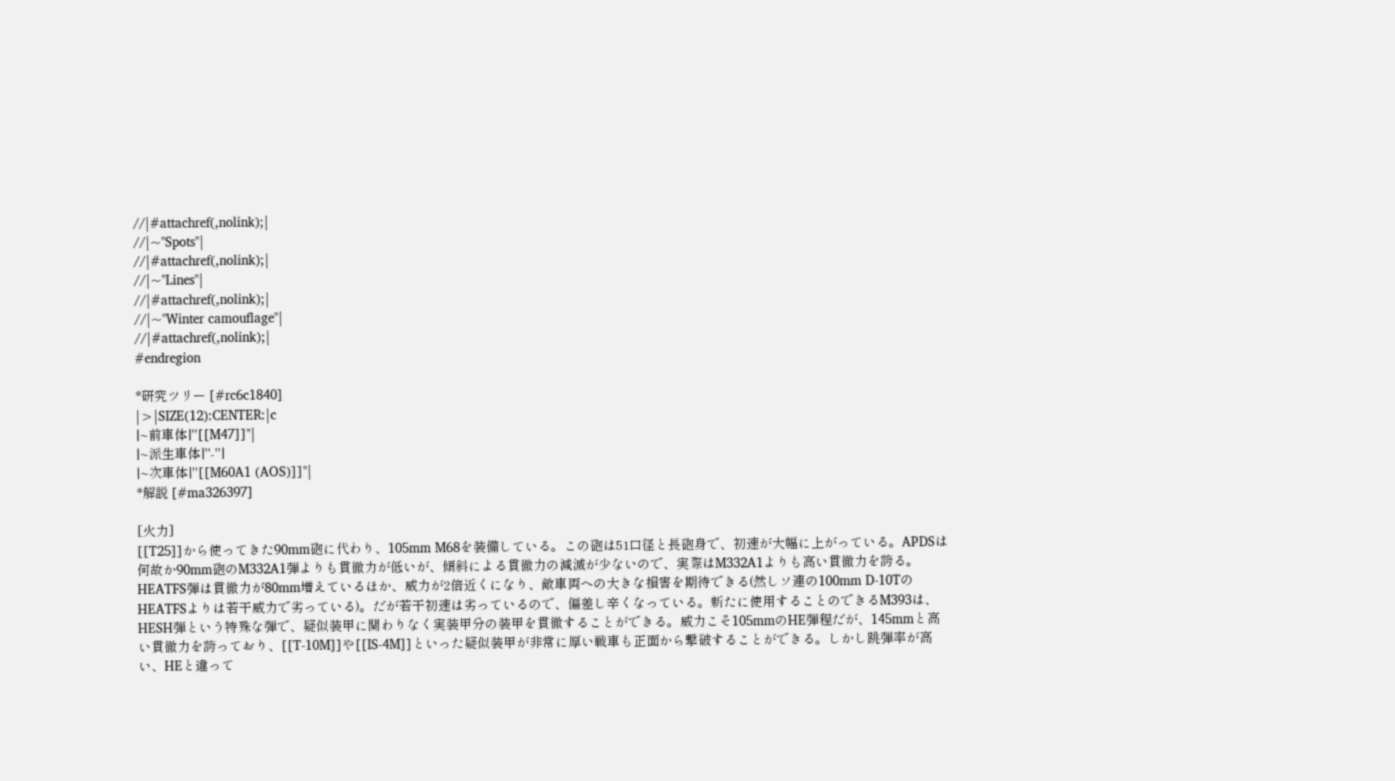//|#attachref(,nolink);|
//|~''Spots''|
//|#attachref(,nolink);|
//|~''Lines''|
//|#attachref(,nolink);|
//|~''Winter camouflage''|
//|#attachref(,nolink);|
#endregion

*研究ツリー [#rc6c1840]
|>|SIZE(12):CENTER:|c
|~前車体|''[[M47]]''|
|~派生車体|''-''|
|~次車体|''[[M60A1 (AOS)]]''|
*解説 [#ma326397]

[火力]
[[T25]]から使ってきた90mm砲に代わり、105mm M68を装備している。この砲は51口径と長砲身で、初速が大幅に上がっている。APDSは何故か90mm砲のM332A1弾よりも貫徹力が低いが、傾斜による貫徹力の減滅が少ないので、実際はM332A1よりも高い貫徹力を誇る。HEATFS弾は貫徹力が80mm増えているほか、威力が2倍近くになり、敵車両への大きな損害を期待できる(然しソ連の100mm D-10TのHEATFSよりは若干威力で劣っている)。だが若干初速は劣っているので、偏差し辛くなっている。新たに使用することのできるM393は、HESH弾という特殊な弾で、疑似装甲に関わりなく実装甲分の装甲を貫徹することができる。威力こそ105mmのHE弾程だが、145mmと高い貫徹力を誇っており、[[T-10M]]や[[IS-4M]]といった疑似装甲が非常に厚い戦車も正面から撃破することができる。しかし跳弾率が高い、HEと違って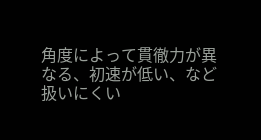角度によって貫徹力が異なる、初速が低い、など扱いにくい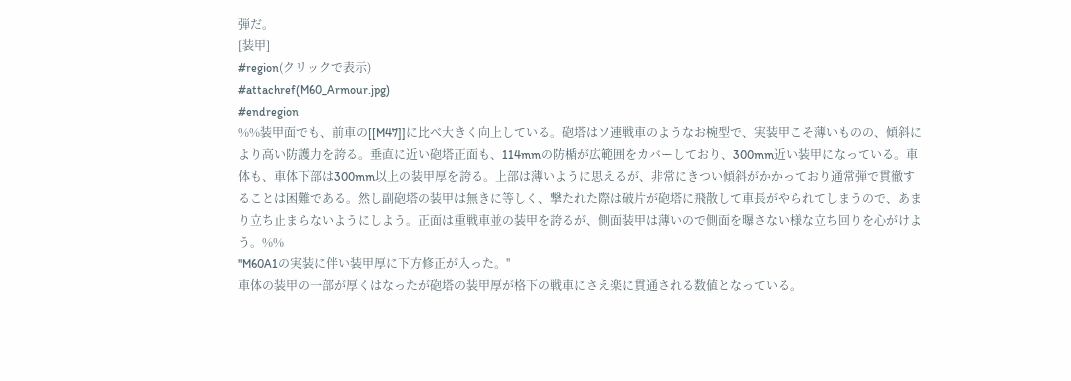弾だ。
[装甲]
#region(クリックで表示)
#attachref(M60_Armour.jpg)
#endregion
%%装甲面でも、前車の[[M47]]に比べ大きく向上している。砲塔はソ連戦車のようなお椀型で、実装甲こそ薄いものの、傾斜により高い防護力を誇る。垂直に近い砲塔正面も、114mmの防楯が広範囲をカバーしており、300mm近い装甲になっている。車体も、車体下部は300mm以上の装甲厚を誇る。上部は薄いように思えるが、非常にきつい傾斜がかかっており通常弾で貫徹することは困難である。然し副砲塔の装甲は無きに等しく、撃たれた際は破片が砲塔に飛散して車長がやられてしまうので、あまり立ち止まらないようにしよう。正面は重戦車並の装甲を誇るが、側面装甲は薄いので側面を曝さない様な立ち回りを心がけよう。%%
''M60A1の実装に伴い装甲厚に下方修正が入った。''
車体の装甲の一部が厚くはなったが砲塔の装甲厚が格下の戦車にさえ楽に貫通される数値となっている。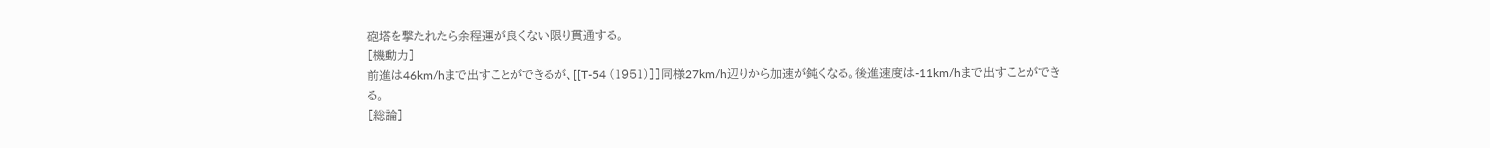砲塔を撃たれたら余程運が良くない限り貫通する。
[機動力]
前進は46km/hまで出すことができるが、[[T-54 (1951)]]同様27km/h辺りから加速が鈍くなる。後進速度は-11km/hまで出すことができる。
[総論]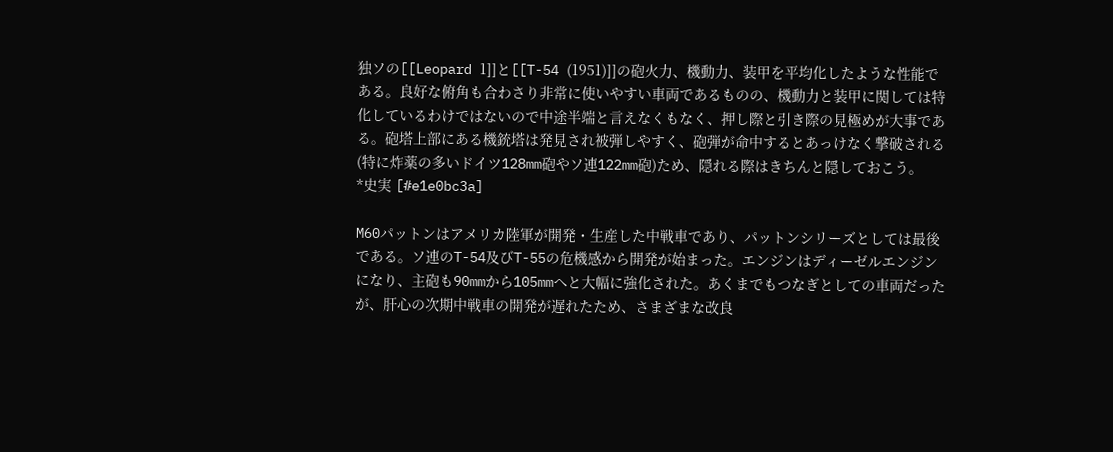独ソの[[Leopard 1]]と[[T-54 (1951)]]の砲火力、機動力、装甲を平均化したような性能である。良好な俯角も合わさり非常に使いやすい車両であるものの、機動力と装甲に関しては特化しているわけではないので中途半端と言えなくもなく、押し際と引き際の見極めが大事である。砲塔上部にある機銃塔は発見され被弾しやすく、砲弾が命中するとあっけなく撃破される(特に炸薬の多いドイツ128mm砲やソ連122mm砲)ため、隠れる際はきちんと隠しておこう。
*史実 [#e1e0bc3a]

M60パットンはアメリカ陸軍が開発・生産した中戦車であり、パットンシリーズとしては最後である。ソ連のT-54及びT-55の危機感から開発が始まった。エンジンはディーゼルエンジンになり、主砲も90mmから105mmへと大幅に強化された。あくまでもつなぎとしての車両だったが、肝心の次期中戦車の開発が遅れたため、さまざまな改良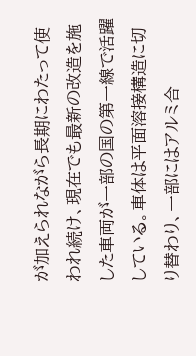が加えられながら長期にわたって使われ続け、現在でも最新の改造を施した車両が一部の国の第一線で活躍している。車体は平面溶接構造に切り替わり、一部にはアルミ合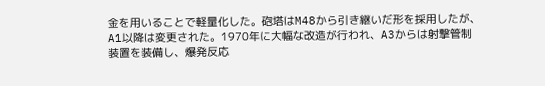金を用いることで軽量化した。砲塔はM48から引き継いだ形を採用したが、A1以降は変更された。1970年に大幅な改造が行われ、A3からは射撃管制装置を装備し、爆発反応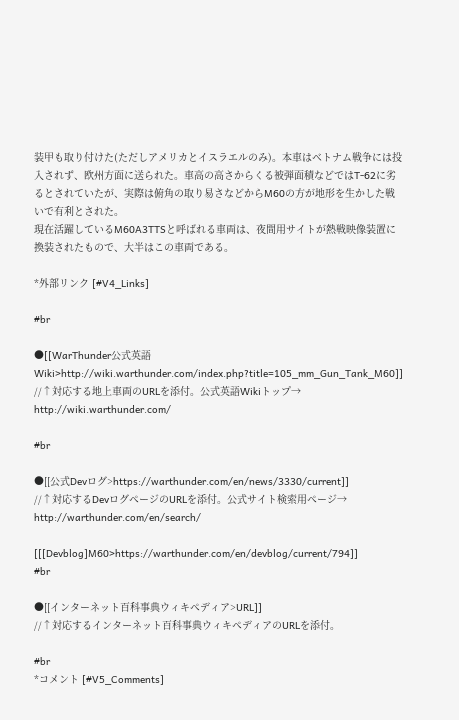装甲も取り付けた(ただしアメリカとイスラエルのみ)。本車はベトナム戦争には投入されず、欧州方面に送られた。車高の高さからくる被弾面積などではT-62に劣るとされていたが、実際は俯角の取り易さなどからM60の方が地形を生かした戦いで有利とされた。
現在活躍しているM60A3TTSと呼ばれる車両は、夜間用サイトが熱戦映像装置に換装されたもので、大半はこの車両である。

*外部リンク [#V4_Links]

#br

●[[WarThunder公式英語Wiki>http://wiki.warthunder.com/index.php?title=105_mm_Gun_Tank_M60]]
//↑対応する地上車両のURLを添付。公式英語Wikiトップ→ http://wiki.warthunder.com/

#br

●[[公式Devログ>https://warthunder.com/en/news/3330/current]]
//↑対応するDevログページのURLを添付。公式サイト検索用ページ→ http://warthunder.com/en/search/

[[[Devblog]M60>https://warthunder.com/en/devblog/current/794]]
#br

●[[インターネット百科事典ウィキペディア>URL]]
//↑対応するインターネット百科事典ウィキペディアのURLを添付。

#br
*コメント [#V5_Comments]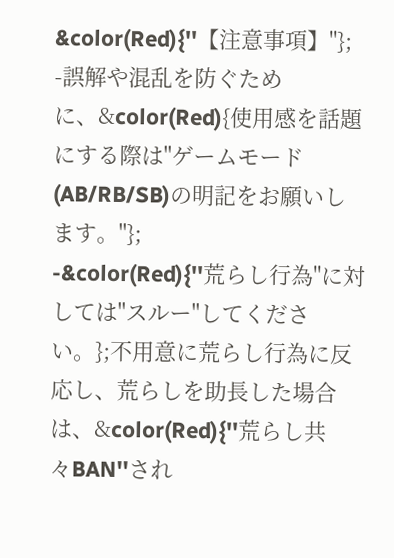&color(Red){''【注意事項】''};
-誤解や混乱を防ぐために、&color(Red){使用感を話題にする際は''ゲームモード(AB/RB/SB)の明記をお願いします。''};
-&color(Red){''荒らし行為''に対しては''スルー''してください。};不用意に荒らし行為に反応し、荒らしを助長した場合は、&color(Red){''荒らし共々BAN''され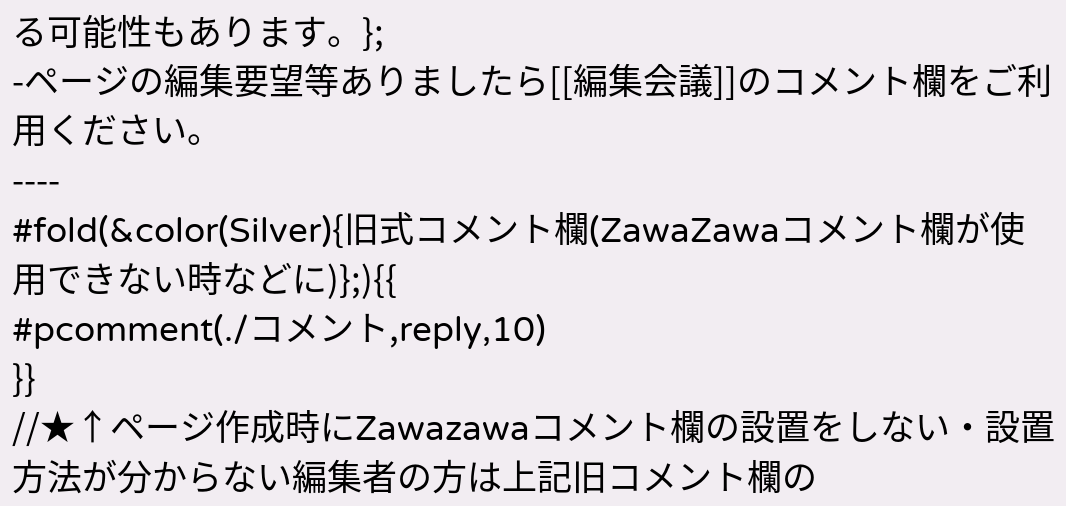る可能性もあります。};
-ページの編集要望等ありましたら[[編集会議]]のコメント欄をご利用ください。
----
#fold(&color(Silver){旧式コメント欄(ZawaZawaコメント欄が使用できない時などに)};){{
#pcomment(./コメント,reply,10)
}}
//★↑ページ作成時にZawazawaコメント欄の設置をしない・設置方法が分からない編集者の方は上記旧コメント欄の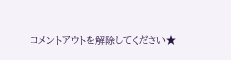コメントアウトを解除してください★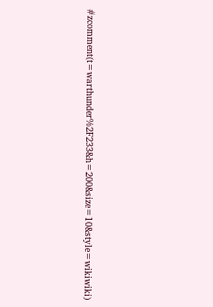#zcomment(t=warthunder%2F233&h=200&size=10&style=wikiwiki)